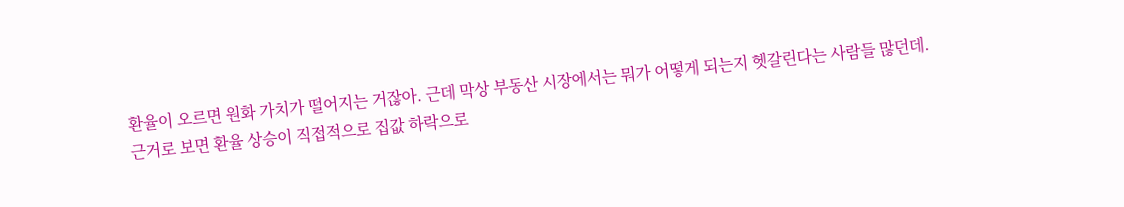환율이 오르면 원화 가치가 떨어지는 거잖아. 근데 막상 부동산 시장에서는 뭐가 어떻게 되는지 헷갈린다는 사람들 많던데.
근거로 보면 환율 상승이 직접적으로 집값 하락으로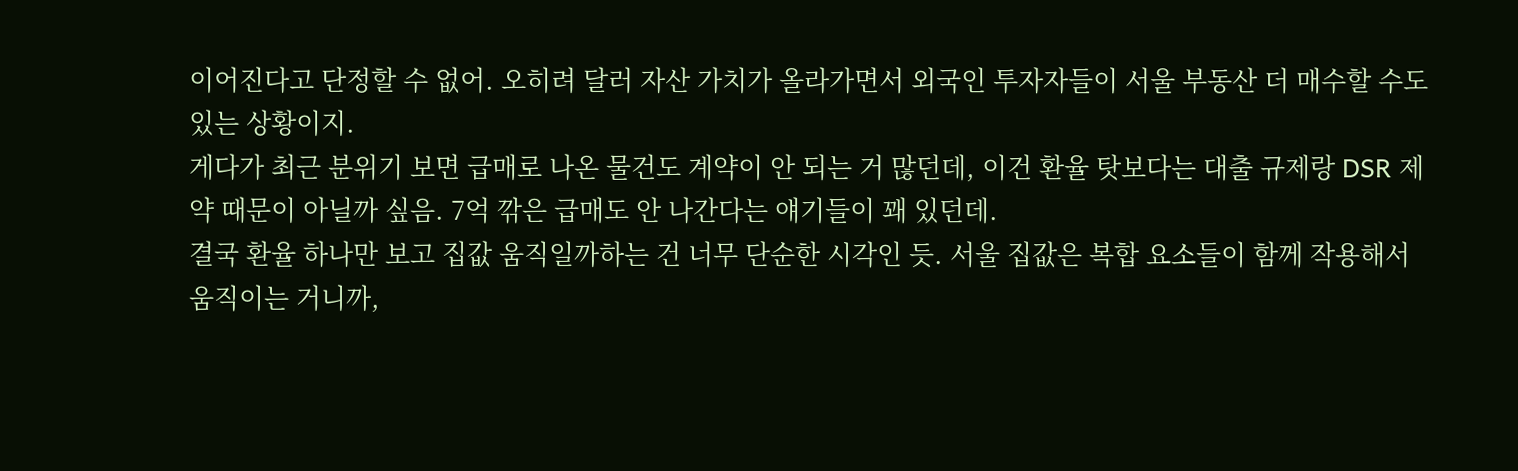이어진다고 단정할 수 없어. 오히려 달러 자산 가치가 올라가면서 외국인 투자자들이 서울 부동산 더 매수할 수도 있는 상황이지.
게다가 최근 분위기 보면 급매로 나온 물건도 계약이 안 되는 거 많던데, 이건 환율 탓보다는 대출 규제랑 DSR 제약 때문이 아닐까 싶음. 7억 깎은 급매도 안 나간다는 얘기들이 꽤 있던데.
결국 환율 하나만 보고 집값 움직일까하는 건 너무 단순한 시각인 듯. 서울 집값은 복합 요소들이 함께 작용해서 움직이는 거니까,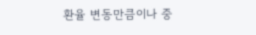환율 변동만큼이나 중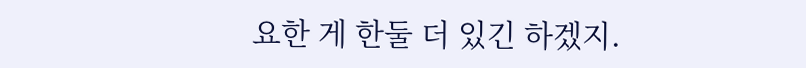요한 게 한둘 더 있긴 하겠지.